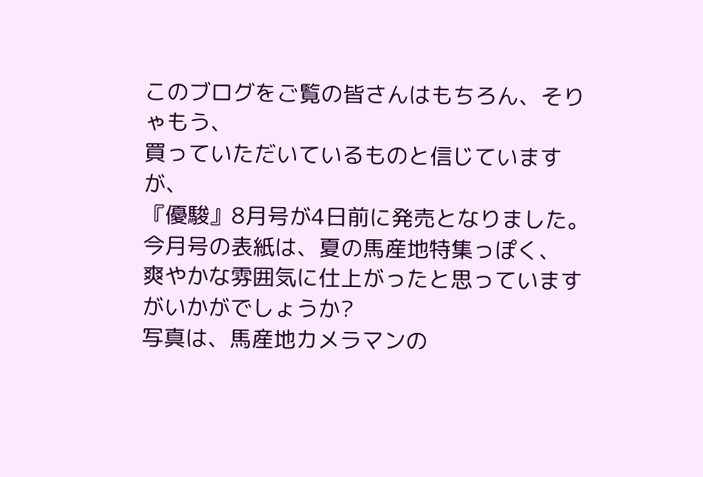このブログをご覧の皆さんはもちろん、そりゃもう、
買っていただいているものと信じていますが、
『優駿』8月号が4日前に発売となりました。
今月号の表紙は、夏の馬産地特集っぽく、
爽やかな雰囲気に仕上がったと思っていますがいかがでしょうか?
写真は、馬産地カメラマンの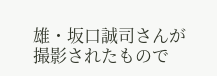雄・坂口誠司さんが撮影されたもので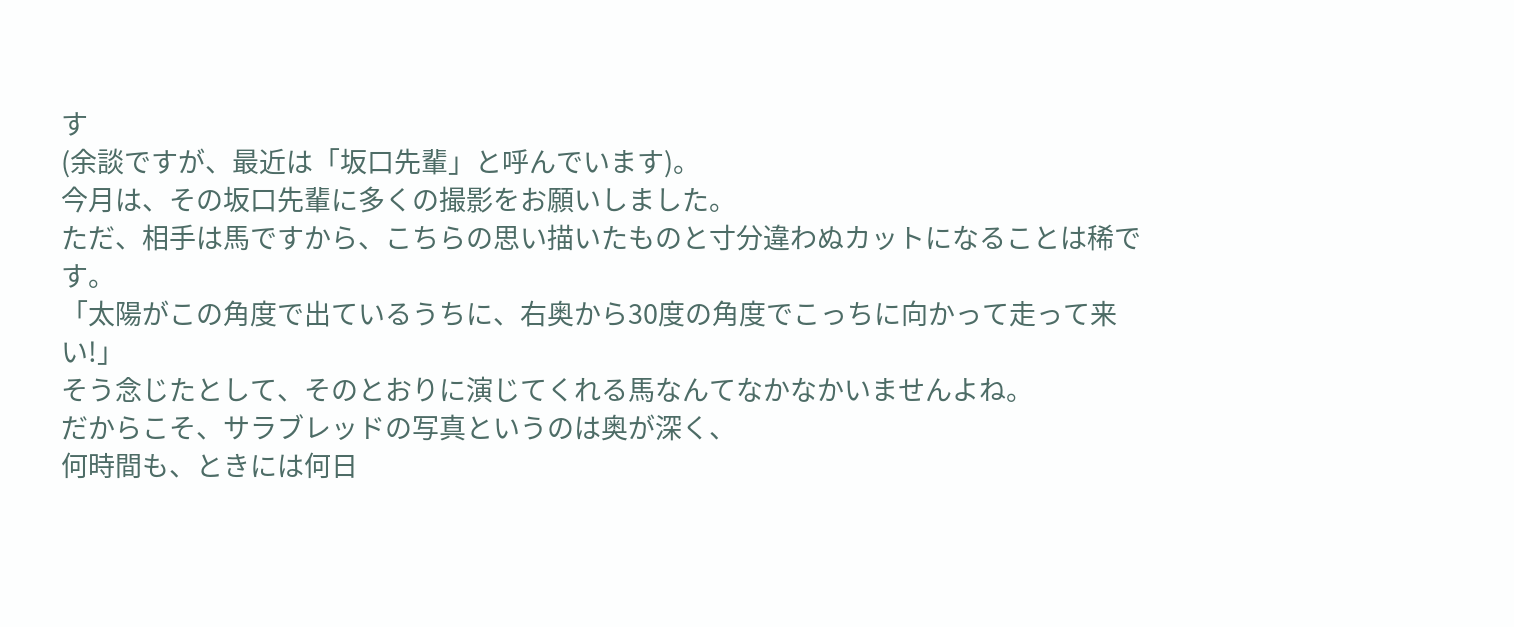す
(余談ですが、最近は「坂口先輩」と呼んでいます)。
今月は、その坂口先輩に多くの撮影をお願いしました。
ただ、相手は馬ですから、こちらの思い描いたものと寸分違わぬカットになることは稀です。
「太陽がこの角度で出ているうちに、右奥から30度の角度でこっちに向かって走って来い!」
そう念じたとして、そのとおりに演じてくれる馬なんてなかなかいませんよね。
だからこそ、サラブレッドの写真というのは奥が深く、
何時間も、ときには何日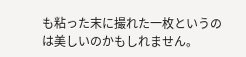も粘った末に撮れた一枚というのは美しいのかもしれません。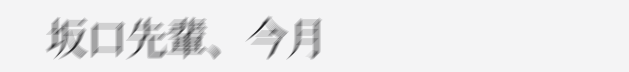坂口先輩、今月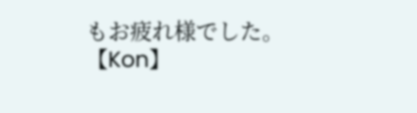もお疲れ様でした。
【Kon】